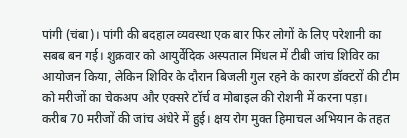पांगी (चंबा)। पांगी की बदहाल व्यवस्था एक बार फिर लोगों के लिए परेशानी का सबब बन गई। शुक्रवार को आयुर्वेदिक अस्पताल मिंधल में टीबी जांच शिविर का आयोजन किया, लेकिन शिविर के दौरान बिजली गुल रहने के कारण डॉक्टरों की टीम को मरीजों का चेकअप और एक्सरे टॉर्च व मोबाइल की रोशनी में करना पड़ा।
करीब 70 मरीजों की जांच अंधेरे में हुई। क्षय रोग मुक्त हिमाचल अभियान के तहत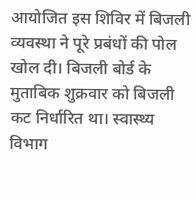आयोजित इस शिविर में बिजली व्यवस्था ने पूरे प्रबंधों की पोल खोल दी। बिजली बोर्ड के मुताबिक शुक्रवार को बिजली कट निर्धारित था। स्वास्थ्य विभाग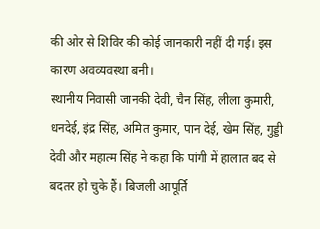की ओर से शिविर की कोई जानकारी नहीं दी गई। इस कारण अवव्यवस्था बनी।
स्थानीय निवासी जानकी देवी, चैन सिंह, लीला कुमारी, धनदेई, इंद्र सिंह, अमित कुमार, पान देई, खेम सिंह, गुड्डी देवी और महात्म सिंह ने कहा कि पांगी में हालात बद से बदतर हो चुके हैं। बिजली आपूर्ति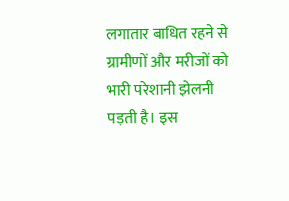लगातार बाधित रहने से ग्रामीणों और मरीजों को भारी परेशानी झेलनी पड़ती है। इस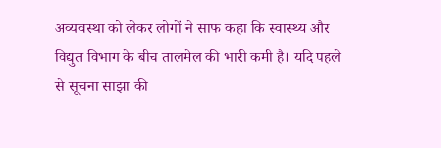अव्यवस्था को लेकर लोगों ने साफ कहा कि स्वास्थ्य और विद्युत विभाग के बीच तालमेल की भारी कमी है। यदि पहले से सूचना साझा की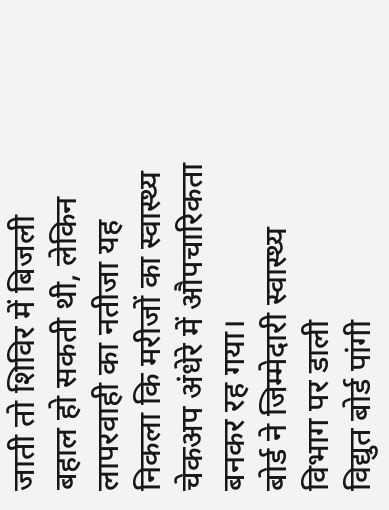जाती तो शिविर में बिजली बहाल हो सकती थी, लेकिन लापरवाही का नतीजा यह निकला कि मरीजों का स्वास्थ्य चेकअप अंधेरे में औपचारिकता बनकर रह गया।
बोर्ड ने जिम्मेदारी स्वास्थ्य विभाग पर डाली
विद्युत बोर्ड पांगी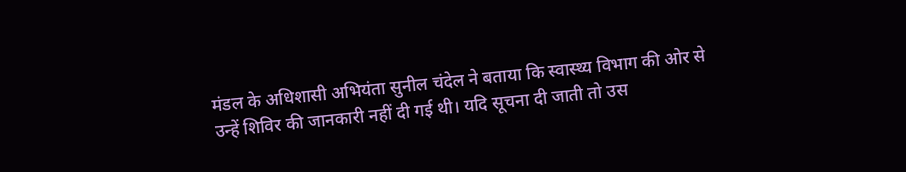मंडल के अधिशासी अभियंता सुनील चंदेल ने बताया कि स्वास्थ्य विभाग की ओर से उन्हें शिविर की जानकारी नहीं दी गई थी। यदि सूचना दी जाती तो उस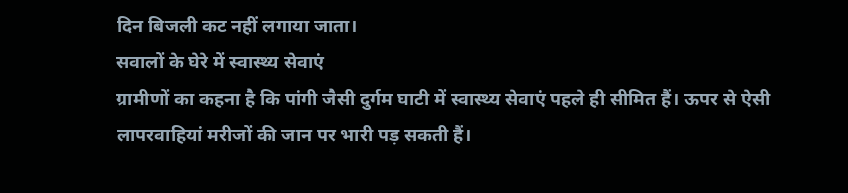दिन बिजली कट नहीं लगाया जाता।
सवालों के घेरे में स्वास्थ्य सेवाएं
ग्रामीणों का कहना है कि पांगी जैसी दुर्गम घाटी में स्वास्थ्य सेवाएं पहले ही सीमित हैं। ऊपर से ऐसी लापरवाहियां मरीजों की जान पर भारी पड़ सकती हैं।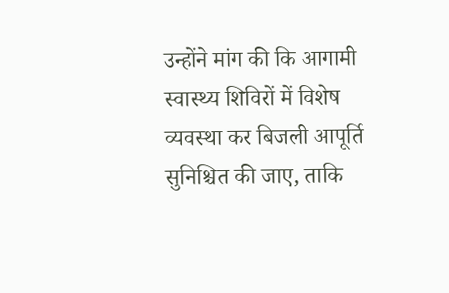उन्होंने मांग की कि आगामी स्वास्थ्य शिविरों में विशेष व्यवस्था कर बिजली आपूर्ति सुनिश्चित की जाए, ताकि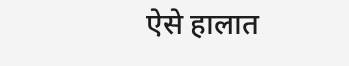ऐसे हालात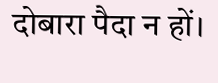दोबारा पैदा न हों।